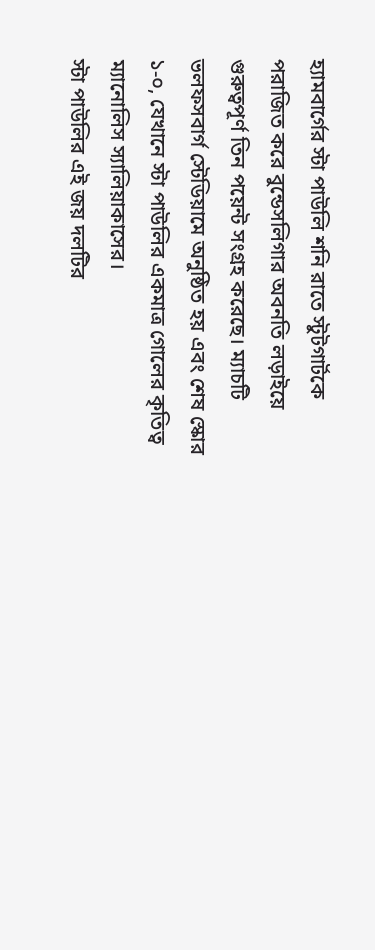হ্যামবার্গের স্টা পাউলি শনি রাতে স্টুটগার্টকে পরাজিত করে বুন্ডেসলিগার অবনতি লড়াইয়ে গুরুত্বপূর্ণ তিন পয়েন্ট সংগ্রহ করেছে। ম্যাচটি ভলফসবার্গ স্টেডিয়ামে অনুষ্ঠিত হয় এবং শেষ স্কোর ১-০, যেখানে স্টা পাউলির একমাত্র গোলের কৃতিত্ব ম্যানোলিস স্যালিয়াকাসের।
স্টা পাউলির এই জয় দলটির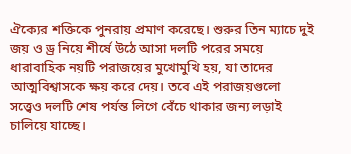ঐক্যের শক্তিকে পুনরায় প্রমাণ করেছে। শুরুর তিন ম্যাচে দুই জয় ও ড্র নিয়ে শীর্ষে উঠে আসা দলটি পরের সময়ে ধারাবাহিক নয়টি পরাজয়ের মুখোমুখি হয়, যা তাদের আত্মবিশ্বাসকে ক্ষয় করে দেয়। তবে এই পরাজয়গুলো সত্ত্বেও দলটি শেষ পর্যন্ত লিগে বেঁচে থাকার জন্য লড়াই চালিয়ে যাচ্ছে।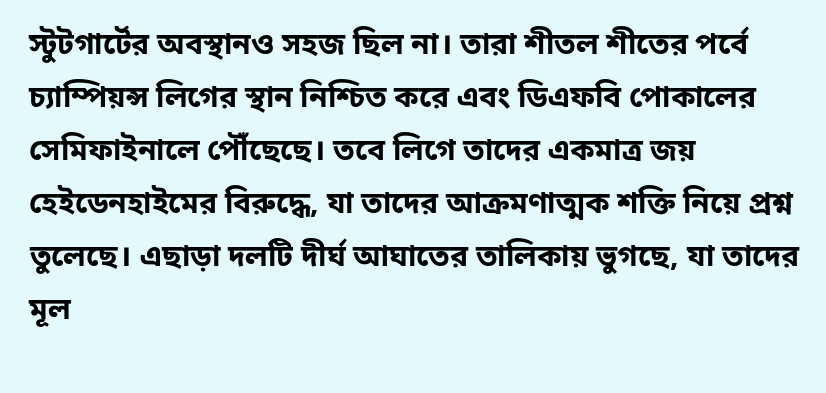স্টুটগার্টের অবস্থানও সহজ ছিল না। তারা শীতল শীতের পর্বে চ্যাম্পিয়ন্স লিগের স্থান নিশ্চিত করে এবং ডিএফবি পোকালের সেমিফাইনালে পৌঁছেছে। তবে লিগে তাদের একমাত্র জয় হেইডেনহাইমের বিরুদ্ধে, যা তাদের আক্রমণাত্মক শক্তি নিয়ে প্রশ্ন তুলেছে। এছাড়া দলটি দীর্ঘ আঘাতের তালিকায় ভুগছে, যা তাদের মূল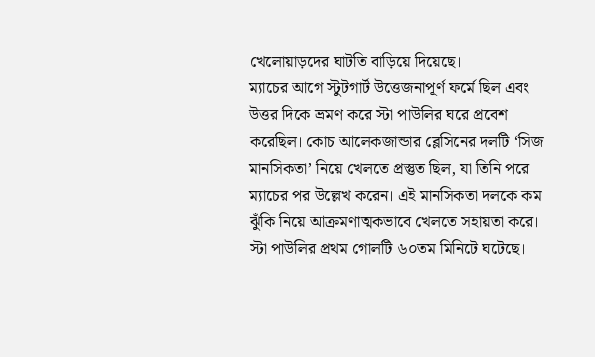খেলোয়াড়দের ঘাটতি বাড়িয়ে দিয়েছে।
ম্যাচের আগে স্টুটগার্ট উত্তেজনাপূর্ণ ফর্মে ছিল এবং উত্তর দিকে ভ্রমণ করে স্টা পাউলির ঘরে প্রবেশ করেছিল। কোচ আলেকজান্ডার ব্লেসিনের দলটি ‘সিজ মানসিকতা’ নিয়ে খেলতে প্রস্তুত ছিল, যা তিনি পরে ম্যাচের পর উল্লেখ করেন। এই মানসিকতা দলকে কম ঝুঁকি নিয়ে আক্রমণাত্মকভাবে খেলতে সহায়তা করে।
স্টা পাউলির প্রথম গোলটি ৬০তম মিনিটে ঘটেছে।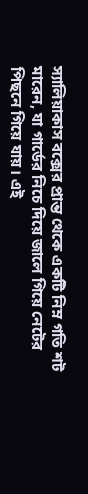স্যালিয়াকাস বক্সের প্রান্ত থেকে একটি নিম্ন গতি শট মারেন, যা গার্ডের নিচে দিয়ে জালে গিয়ে নেটের পিছনে গিয়ে যায়। এই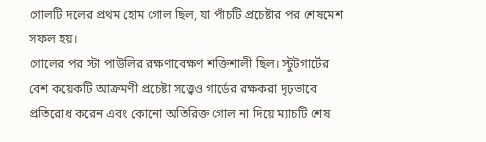গোলটি দলের প্রথম হোম গোল ছিল, যা পাঁচটি প্রচেষ্টার পর শেষমেশ সফল হয়।
গোলের পর স্টা পাউলির রক্ষণাবেক্ষণ শক্তিশালী ছিল। স্টুটগার্টের বেশ কয়েকটি আক্রমণী প্রচেষ্টা সত্ত্বেও গার্ডের রক্ষকরা দৃঢ়ভাবে প্রতিরোধ করেন এবং কোনো অতিরিক্ত গোল না দিয়ে ম্যাচটি শেষ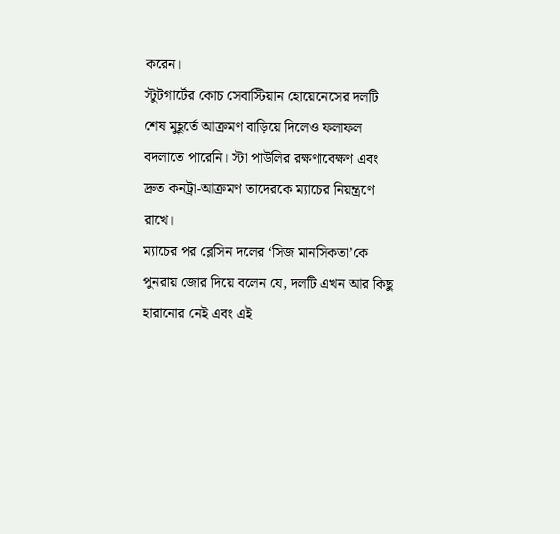করেন।
স্টুটগার্টের কোচ সেবাস্টিয়ান হোয়েনেসের দলটি শেষ মুহূর্তে আক্রমণ বাড়িয়ে দিলেও ফলাফল বদলাতে পারেনি। স্টা পাউলির রক্ষণাবেক্ষণ এবং দ্রুত কনট্রা-আক্রমণ তাদেরকে ম্যাচের নিয়ন্ত্রণে রাখে।
ম্যাচের পর ব্লেসিন দলের ‘সিজ মানসিকতা’কে পুনরায় জোর দিয়ে বলেন যে, দলটি এখন আর কিছু হারানোর নেই এবং এই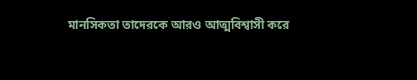মানসিকতা তাদেরকে আরও আত্মবিশ্বাসী করে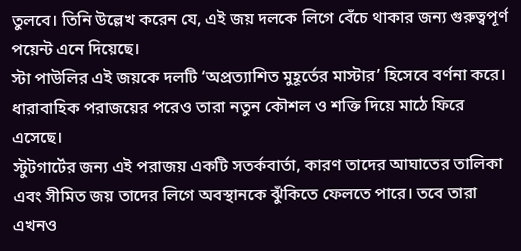তুলবে। তিনি উল্লেখ করেন যে, এই জয় দলকে লিগে বেঁচে থাকার জন্য গুরুত্বপূর্ণ পয়েন্ট এনে দিয়েছে।
স্টা পাউলির এই জয়কে দলটি ‘অপ্রত্যাশিত মুহূর্তের মাস্টার’ হিসেবে বর্ণনা করে। ধারাবাহিক পরাজয়ের পরেও তারা নতুন কৌশল ও শক্তি দিয়ে মাঠে ফিরে এসেছে।
স্টুটগার্টের জন্য এই পরাজয় একটি সতর্কবার্তা, কারণ তাদের আঘাতের তালিকা এবং সীমিত জয় তাদের লিগে অবস্থানকে ঝুঁকিতে ফেলতে পারে। তবে তারা এখনও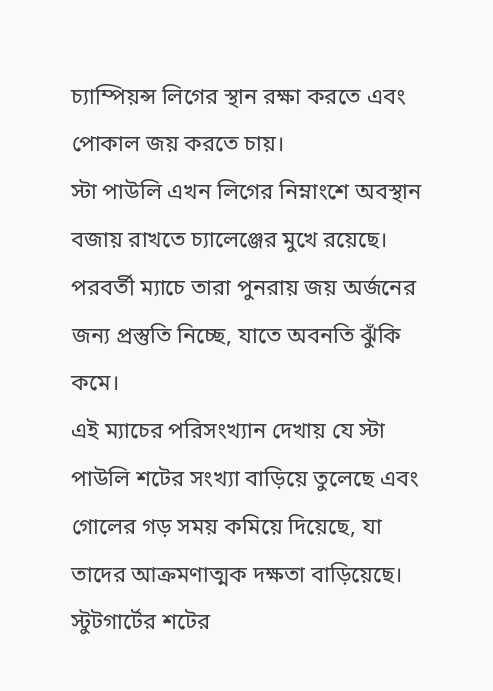চ্যাম্পিয়ন্স লিগের স্থান রক্ষা করতে এবং পোকাল জয় করতে চায়।
স্টা পাউলি এখন লিগের নিম্নাংশে অবস্থান বজায় রাখতে চ্যালেঞ্জের মুখে রয়েছে। পরবর্তী ম্যাচে তারা পুনরায় জয় অর্জনের জন্য প্রস্তুতি নিচ্ছে, যাতে অবনতি ঝুঁকি কমে।
এই ম্যাচের পরিসংখ্যান দেখায় যে স্টা পাউলি শটের সংখ্যা বাড়িয়ে তুলেছে এবং গোলের গড় সময় কমিয়ে দিয়েছে, যা তাদের আক্রমণাত্মক দক্ষতা বাড়িয়েছে। স্টুটগার্টের শটের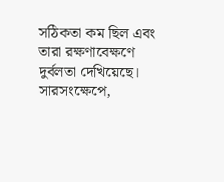সঠিকতা কম ছিল এবং তারা রক্ষণাবেক্ষণে দুর্বলতা দেখিয়েছে।
সারসংক্ষেপে,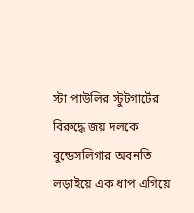স্টা পাউলির স্টুটগার্টের বিরুদ্ধে জয় দলকে বুন্ডেসলিগার অবনতি লড়াইয়ে এক ধাপ এগিয়ে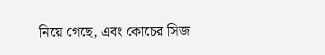নিয়ে গেছে, এবং কোচের সিজ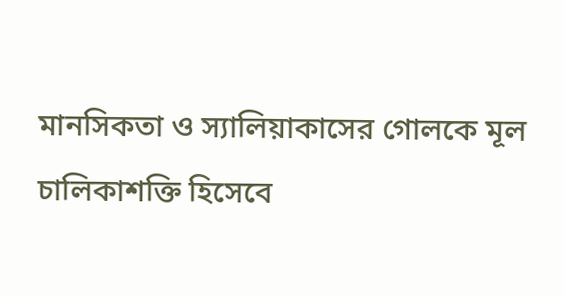মানসিকতা ও স্যালিয়াকাসের গোলকে মূল চালিকাশক্তি হিসেবে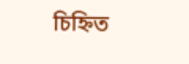চিহ্নিত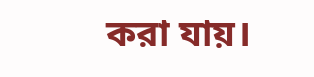করা যায়।